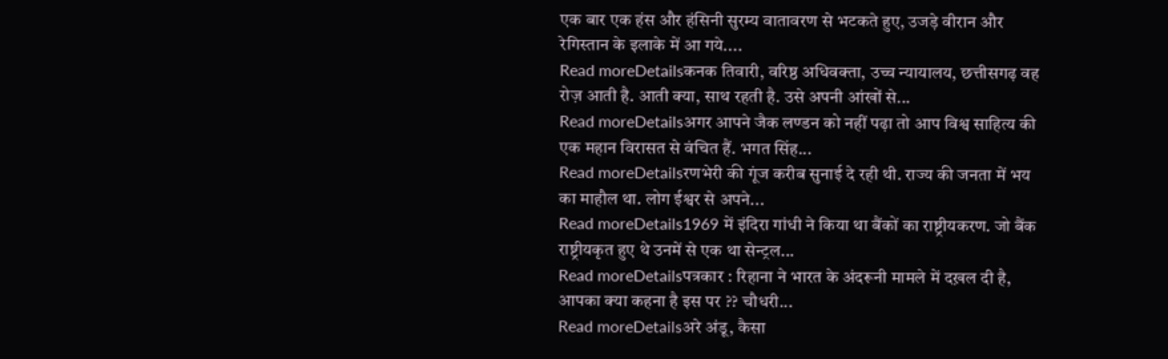एक बार एक हंस और हंसिनी सुरम्य वातावरण से भटकते हुए, उजड़े वीरान और रेगिस्तान के इलाके में आ गये....
Read moreDetailsकनक तिवारी, वरिष्ठ अधिवक्ता, उच्च न्यायालय, छत्तीसगढ़ वह रोज़ आती है. आती क्या, साथ रहती है. उसे अपनी आंखों से...
Read moreDetailsअगर आपने जैक लण्डन को नहीं पढ़ा तो आप विश्व साहित्य की एक महान विरासत से वंचित हैं. भगत सिंह...
Read moreDetailsरणभेरी की गूंज करीब सुनाई दे रही थी. राज्य की जनता में भय का माहौल था. लोग ईश्वर से अपने...
Read moreDetails1969 में इंदिरा गांधी ने किया था बैंकों का राष्ट्रीयकरण. जो बैंक राष्ट्रीयकृत हुए थे उनमें से एक था सेन्ट्रल...
Read moreDetailsपत्रकार : रिहाना ने भारत के अंदरूनी मामले में दख़ल दी है, आपका क्या कहना है इस पर ?? चौधरी...
Read moreDetailsअरे अंडू, कैसा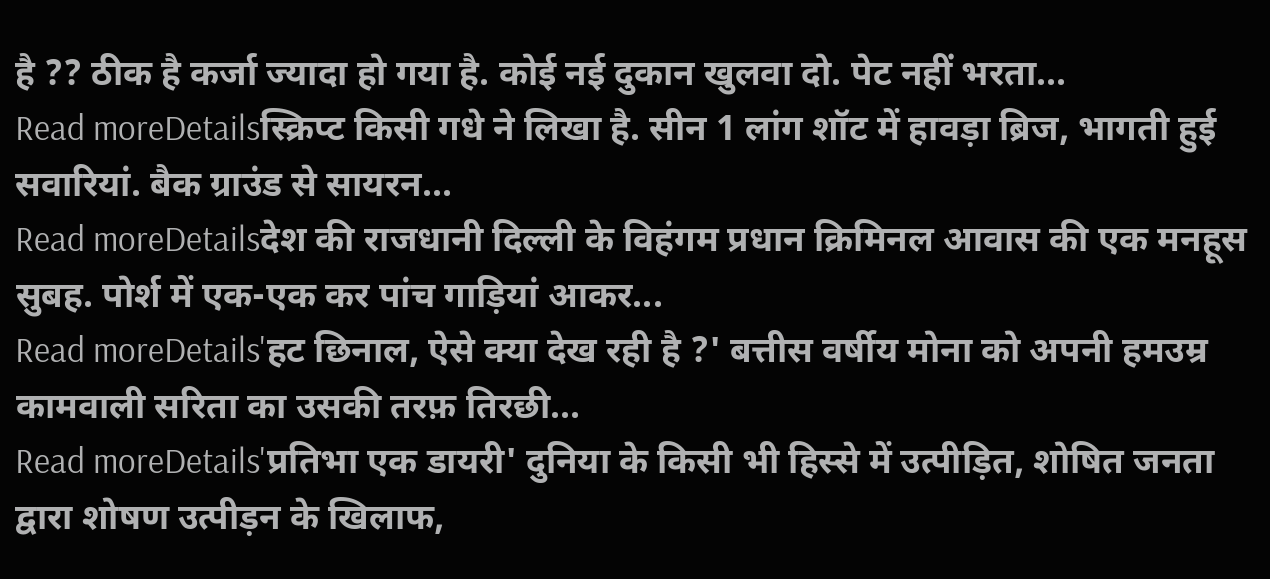है ?? ठीक है कर्जा ज्यादा हो गया है. कोई नई दुकान खुलवा दो. पेट नहीं भरता...
Read moreDetailsस्क्रिप्ट किसी गधे ने लिखा है. सीन 1 लांग शॉट में हावड़ा ब्रिज, भागती हुई सवारियां. बैक ग्राउंड से सायरन...
Read moreDetailsदेश की राजधानी दिल्ली के विहंगम प्रधान क्रिमिनल आवास की एक मनहूस सुबह. पोर्श में एक-एक कर पांच गाड़ियां आकर...
Read moreDetails'हट छिनाल, ऐसे क्या देख रही है ?' बत्तीस वर्षीय मोना को अपनी हमउम्र कामवाली सरिता का उसकी तरफ़ तिरछी...
Read moreDetails'प्रतिभा एक डायरी' दुनिया के किसी भी हिस्से में उत्पीड़ित, शोषित जनता द्वारा शोषण उत्पीड़न के खिलाफ,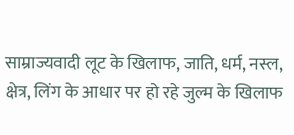साम्राज्यवादी लूट के खिलाफ, जाति, धर्म, नस्ल, क्षेत्र, लिंग के आधार पर हो रहे जुल्म के खिलाफ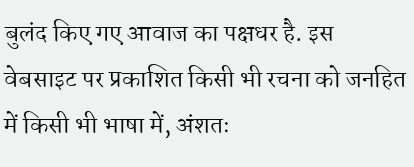बुलंद किए गए आवाज का पक्षधर है. इस वेबसाइट पर प्रकाशित किसी भी रचना को जनहित में किसी भी भाषा में, अंशतः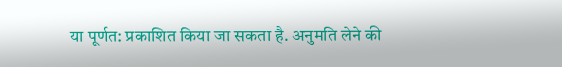या पूर्णत: प्रकाशित किया जा सकता है. अनुमति लेने की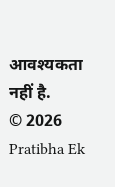आवश्यकता नहीं है.
© 2026 Pratibha Ek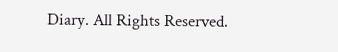Diary. All Rights Reserved.